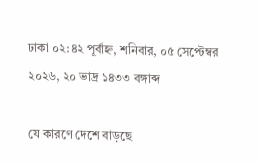ঢাকা ০২:৪২ পূর্বাহ্ন, শনিবার, ০৫ সেপ্টেম্বর ২০২৬, ২০ ভাদ্র ১৪৩৩ বঙ্গাব্দ

যে কারণে দেশে বাড়ছে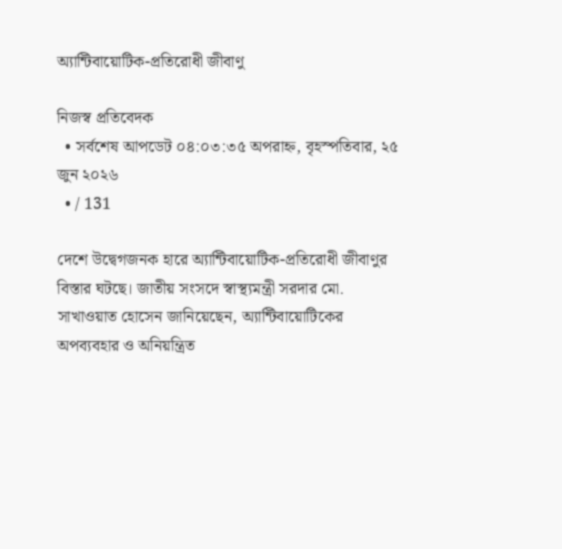অ্যান্টিবায়োটিক-প্রতিরোধী জীবাণু

নিজস্ব প্রতিবেদক
  • সর্বশেষ আপডেট ০৪:০৩:৩৫ অপরাহ্ন, বৃহস্পতিবার, ২৫ জুন ২০২৬
  • / 131

দেশে উদ্বেগজনক হারে অ্যান্টিবায়োটিক-প্রতিরোধী জীবাণুর বিস্তার ঘটছে। জাতীয় সংসদে স্বাস্থ্যমন্ত্রী সরদার মো. সাখাওয়াত হোসেন জানিয়েছেন, অ্যান্টিবায়োটিকের অপব্যবহার ও অনিয়ন্ত্রিত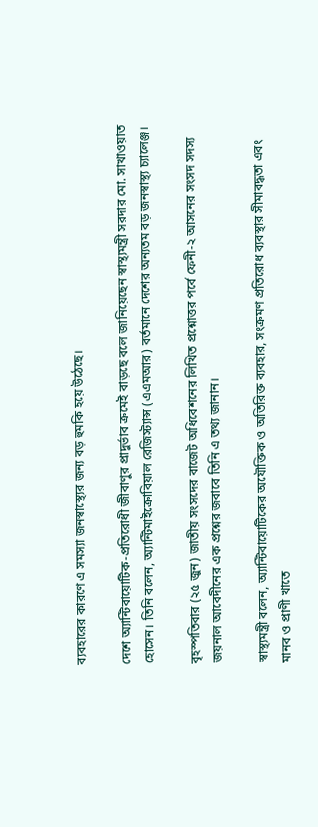ব্যবহারের কারণে এ সমস্যা জনস্বাস্থ্যের জন্য বড় হুমকি হয়ে উঠেছে।

দেশে অ্যান্টিবায়োটিক-প্রতিরোধী জীবাণুর প্রাদুর্ভাব ক্রমেই বাড়ছে বলে জানিয়েছেন স্বাস্থ্যমন্ত্রী সরদার মো. সাখাওয়াত হোসেন। তিনি বলেন, অ্যান্টিমাইক্রোবিয়াল রেজিস্ট্যান্স (এএমআর) বর্তমানে দেশের অন্যতম বড় জনস্বাস্থ্য চ্যালেঞ্জ।

বৃহস্পতিবার (২৫ জুন) জাতীয় সংসদের বাজেট অধিবেশনের লিখিত প্রশ্নোত্তর পর্বে ফেনী-২ আসনের সংসদ সদস্য জয়নাল আবেদীনের এক প্রশ্নের জবাবে তিনি এ তথ্য জানান।

স্বাস্থ্যমন্ত্রী বলেন, অ্যান্টিবায়োটিকের অযৌক্তিক ও অতিরিক্ত ব্যবহার, সংক্রমণ প্রতিরোধ ব্যবস্থার সীমাবদ্ধতা এবং মানব ও প্রাণী খাতে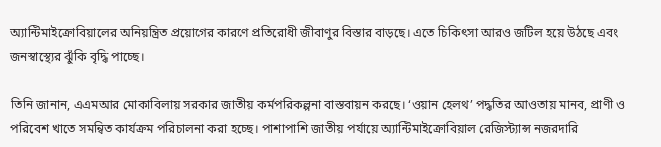অ্যান্টিমাইক্রোবিয়ালের অনিয়ন্ত্রিত প্রয়োগের কারণে প্রতিরোধী জীবাণুর বিস্তার বাড়ছে। এতে চিকিৎসা আরও জটিল হয়ে উঠছে এবং জনস্বাস্থ্যের ঝুঁকি বৃদ্ধি পাচ্ছে।

তিনি জানান, এএমআর মোকাবিলায় সরকার জাতীয় কর্মপরিকল্পনা বাস্তবায়ন করছে। ‘ওয়ান হেলথ’ পদ্ধতির আওতায় মানব, প্রাণী ও পরিবেশ খাতে সমন্বিত কার্যক্রম পরিচালনা করা হচ্ছে। পাশাপাশি জাতীয় পর্যায়ে অ্যান্টিমাইক্রোবিয়াল রেজিস্ট্যান্স নজরদারি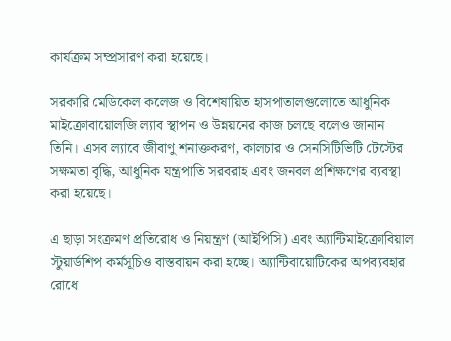কার্যক্রম সম্প্রসারণ করা হয়েছে।

সরকারি মেডিকেল কলেজ ও বিশেষায়িত হাসপাতালগুলোতে আধুনিক মাইক্রোবায়োলজি ল্যাব স্থাপন ও উন্নয়নের কাজ চলছে বলেও জানান তিনি। এসব ল্যাবে জীবাণু শনাক্তকরণ, কালচার ও সেনসিটিভিটি টেস্টের সক্ষমতা বৃদ্ধি, আধুনিক যন্ত্রপাতি সরবরাহ এবং জনবল প্রশিক্ষণের ব্যবস্থা করা হয়েছে।

এ ছাড়া সংক্রমণ প্রতিরোধ ও নিয়ন্ত্রণ (আইপিসি) এবং অ্যান্টিমাইক্রোবিয়াল স্টুয়ার্ডশিপ কর্মসূচিও বাস্তবায়ন করা হচ্ছে। অ্যান্টিবায়োটিকের অপব্যবহার রোধে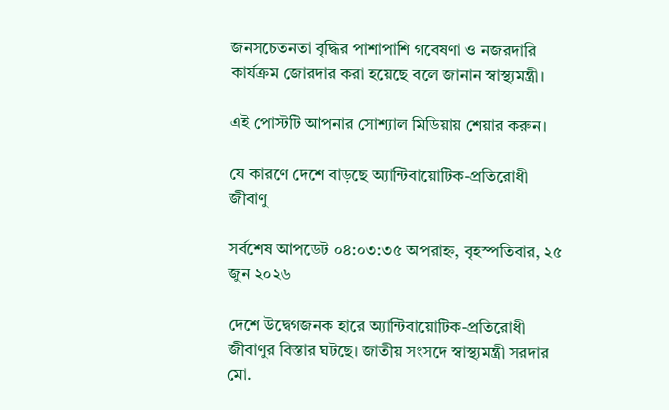জনসচেতনতা বৃদ্ধির পাশাপাশি গবেষণা ও নজরদারি কার্যক্রম জোরদার করা হয়েছে বলে জানান স্বাস্থ্যমন্ত্রী।

এই পোস্টটি আপনার সোশ্যাল মিডিয়ায় শেয়ার করুন।

যে কারণে দেশে বাড়ছে অ্যান্টিবায়োটিক-প্রতিরোধী জীবাণু

সর্বশেষ আপডেট ০৪:০৩:৩৫ অপরাহ্ন, বৃহস্পতিবার, ২৫ জুন ২০২৬

দেশে উদ্বেগজনক হারে অ্যান্টিবায়োটিক-প্রতিরোধী জীবাণুর বিস্তার ঘটছে। জাতীয় সংসদে স্বাস্থ্যমন্ত্রী সরদার মো.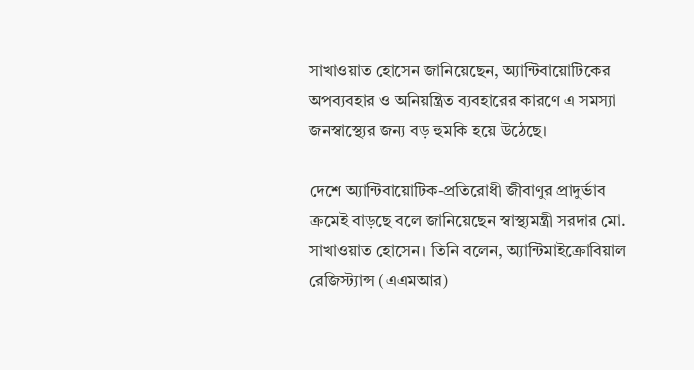সাখাওয়াত হোসেন জানিয়েছেন, অ্যান্টিবায়োটিকের অপব্যবহার ও অনিয়ন্ত্রিত ব্যবহারের কারণে এ সমস্যা জনস্বাস্থ্যের জন্য বড় হুমকি হয়ে উঠেছে।

দেশে অ্যান্টিবায়োটিক-প্রতিরোধী জীবাণুর প্রাদুর্ভাব ক্রমেই বাড়ছে বলে জানিয়েছেন স্বাস্থ্যমন্ত্রী সরদার মো. সাখাওয়াত হোসেন। তিনি বলেন, অ্যান্টিমাইক্রোবিয়াল রেজিস্ট্যান্স (এএমআর)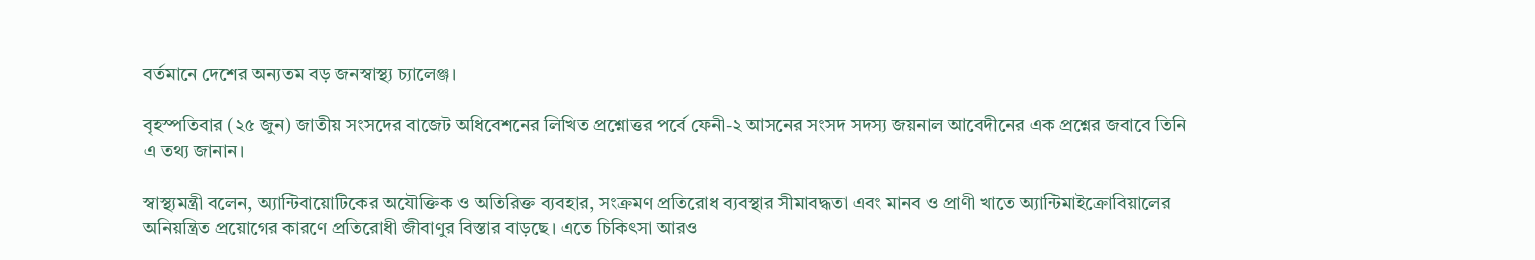বর্তমানে দেশের অন্যতম বড় জনস্বাস্থ্য চ্যালেঞ্জ।

বৃহস্পতিবার (২৫ জুন) জাতীয় সংসদের বাজেট অধিবেশনের লিখিত প্রশ্নোত্তর পর্বে ফেনী-২ আসনের সংসদ সদস্য জয়নাল আবেদীনের এক প্রশ্নের জবাবে তিনি এ তথ্য জানান।

স্বাস্থ্যমন্ত্রী বলেন, অ্যান্টিবায়োটিকের অযৌক্তিক ও অতিরিক্ত ব্যবহার, সংক্রমণ প্রতিরোধ ব্যবস্থার সীমাবদ্ধতা এবং মানব ও প্রাণী খাতে অ্যান্টিমাইক্রোবিয়ালের অনিয়ন্ত্রিত প্রয়োগের কারণে প্রতিরোধী জীবাণুর বিস্তার বাড়ছে। এতে চিকিৎসা আরও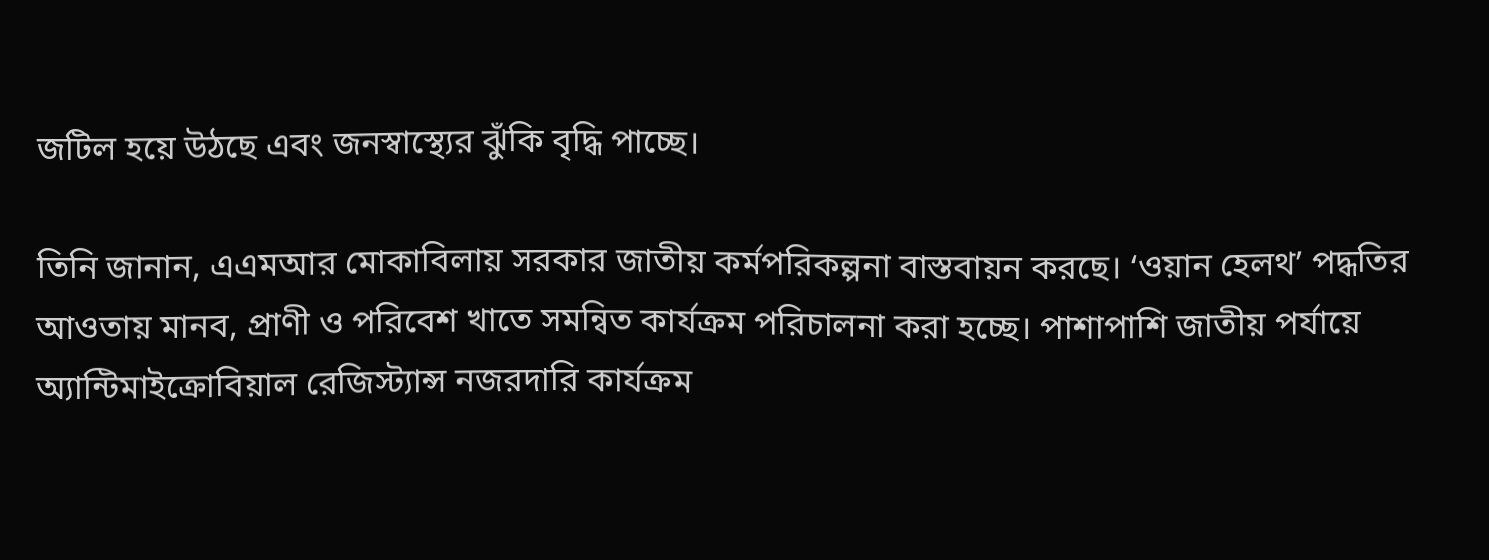জটিল হয়ে উঠছে এবং জনস্বাস্থ্যের ঝুঁকি বৃদ্ধি পাচ্ছে।

তিনি জানান, এএমআর মোকাবিলায় সরকার জাতীয় কর্মপরিকল্পনা বাস্তবায়ন করছে। ‘ওয়ান হেলথ’ পদ্ধতির আওতায় মানব, প্রাণী ও পরিবেশ খাতে সমন্বিত কার্যক্রম পরিচালনা করা হচ্ছে। পাশাপাশি জাতীয় পর্যায়ে অ্যান্টিমাইক্রোবিয়াল রেজিস্ট্যান্স নজরদারি কার্যক্রম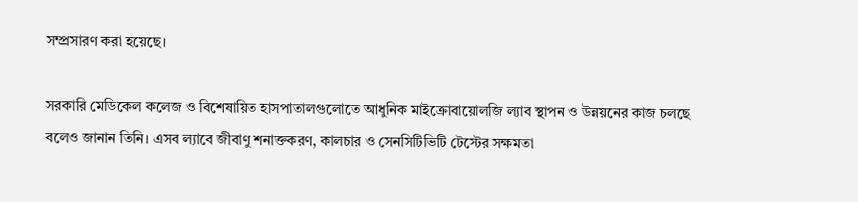সম্প্রসারণ করা হয়েছে।

সরকারি মেডিকেল কলেজ ও বিশেষায়িত হাসপাতালগুলোতে আধুনিক মাইক্রোবায়োলজি ল্যাব স্থাপন ও উন্নয়নের কাজ চলছে বলেও জানান তিনি। এসব ল্যাবে জীবাণু শনাক্তকরণ, কালচার ও সেনসিটিভিটি টেস্টের সক্ষমতা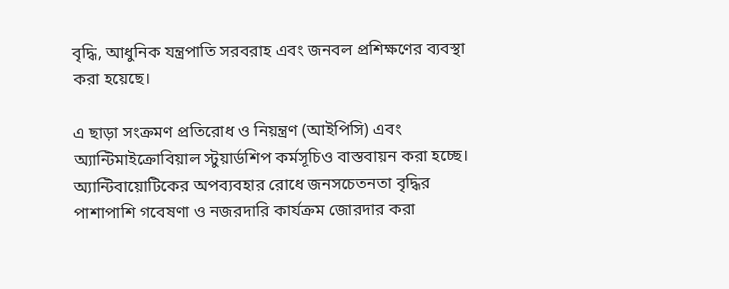বৃদ্ধি, আধুনিক যন্ত্রপাতি সরবরাহ এবং জনবল প্রশিক্ষণের ব্যবস্থা করা হয়েছে।

এ ছাড়া সংক্রমণ প্রতিরোধ ও নিয়ন্ত্রণ (আইপিসি) এবং অ্যান্টিমাইক্রোবিয়াল স্টুয়ার্ডশিপ কর্মসূচিও বাস্তবায়ন করা হচ্ছে। অ্যান্টিবায়োটিকের অপব্যবহার রোধে জনসচেতনতা বৃদ্ধির পাশাপাশি গবেষণা ও নজরদারি কার্যক্রম জোরদার করা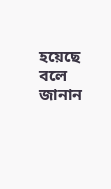হয়েছে বলে জানান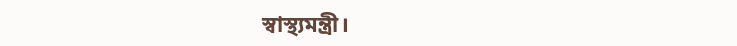স্বাস্থ্যমন্ত্রী।